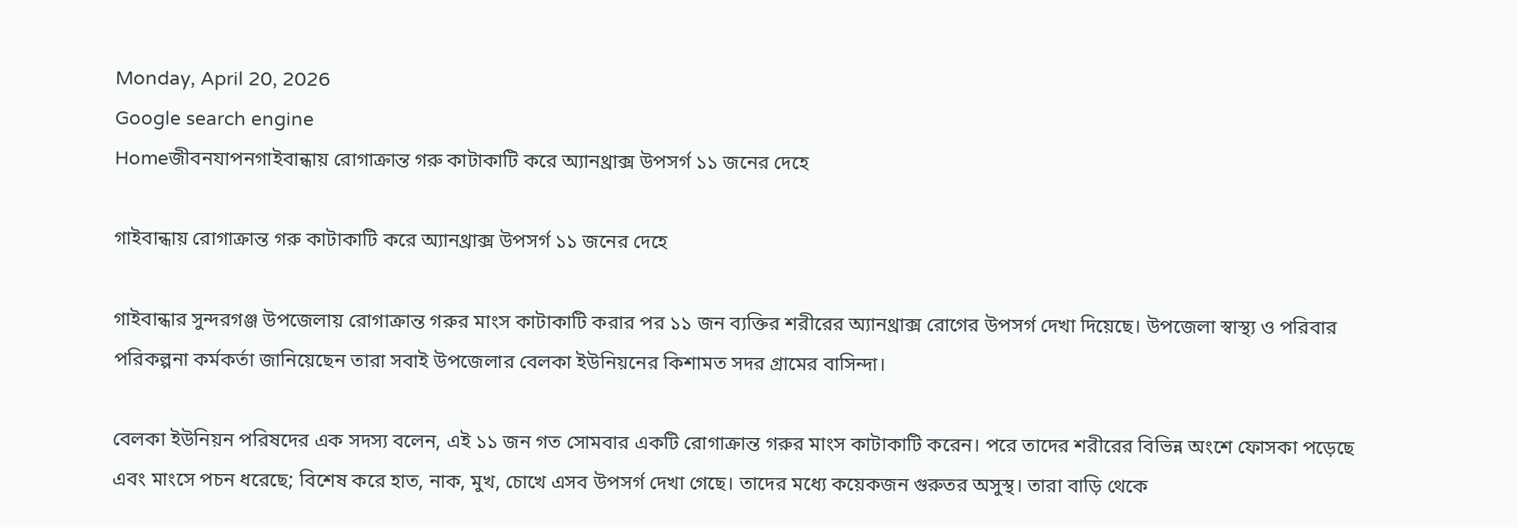Monday, April 20, 2026
Google search engine
Homeজীবনযাপনগাইবান্ধায় রোগাক্রান্ত গরু কাটাকাটি করে অ্যানথ্রাক্স উপসর্গ ১১ জনের দেহে

গাইবান্ধায় রোগাক্রান্ত গরু কাটাকাটি করে অ্যানথ্রাক্স উপসর্গ ১১ জনের দেহে

গাইবান্ধার সুন্দরগঞ্জ উপজেলায় রোগাক্রান্ত গরুর মাংস কাটাকাটি করার পর ১১ জন ব্যক্তির শরীরের অ্যানথ্রাক্স রোগের উপসর্গ দেখা দিয়েছে। উপজেলা স্বাস্থ্য ও পরিবার পরিকল্পনা কর্মকর্তা জানিয়েছেন তারা সবাই উপজেলার বেলকা ইউনিয়নের কিশামত সদর গ্রামের বাসিন্দা।

বেলকা ইউনিয়ন পরিষদের এক সদস্য বলেন, এই ১১ জন গত সোমবার একটি রোগাক্রান্ত গরুর মাংস কাটাকাটি করেন। পরে তাদের শরীরের বিভিন্ন অংশে ফোসকা পড়েছে এবং মাংসে পচন ধরেছে; বিশেষ করে হাত, নাক, মুখ, চোখে এসব উপসর্গ দেখা গেছে। তাদের মধ্যে কয়েকজন গুরুতর অসুস্থ। তারা বাড়ি থেকে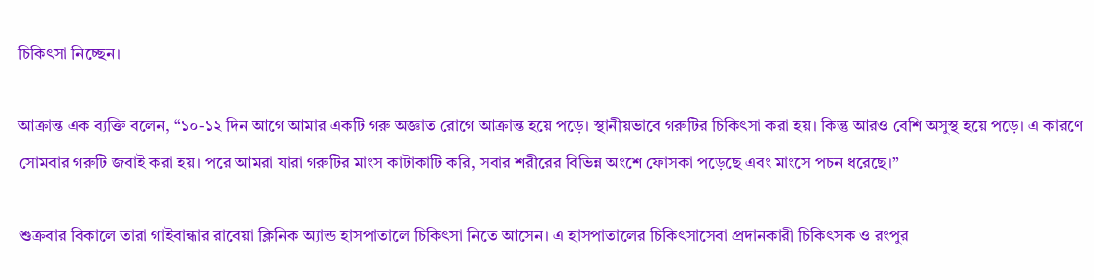চিকিৎসা নিচ্ছেন।

আক্রান্ত এক ব্যক্তি বলেন, “১০-১২ দিন আগে আমার একটি গরু অজ্ঞাত রোগে আক্রান্ত হয়ে পড়ে। স্থানীয়ভাবে গরুটির চিকিৎসা করা হয়। কিন্তু আরও বেশি অসুস্থ হয়ে পড়ে। এ কারণে সোমবার গরুটি জবাই করা হয়। পরে আমরা যারা গরুটির মাংস কাটাকাটি করি, সবার শরীরের বিভিন্ন অংশে ফোসকা পড়েছে এবং মাংসে পচন ধরেছে।”

শুক্রবার বিকালে তারা গাইবান্ধার রাবেয়া ক্লিনিক অ্যান্ড হাসপাতালে চিকিৎসা নিতে আসেন। এ হাসপাতালের চিকিৎসাসেবা প্রদানকারী চিকিৎসক ও রংপুর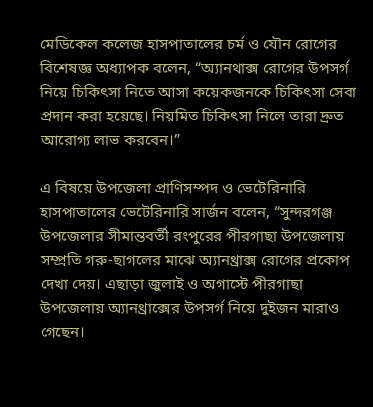মেডিকেল কলেজ হাসপাতালের চর্ম ও যৌন রোগের বিশেষজ্ঞ অধ্যাপক বলেন, “অ্যানথাক্স রোগের উপসর্গ নিয়ে চিকিৎসা নিতে আসা কয়েকজনকে চিকিৎসা সেবা প্রদান করা হয়েছে। নিয়মিত চিকিৎসা নিলে তারা দ্রুত আরোগ্য লাভ করবেন।”

এ বিষয়ে উপজেলা প্রাণিসম্পদ ও ভেটেরিনারি হাসপাতালের ভেটেরিনারি সার্জন বলেন, “সুন্দরগঞ্জ উপজেলার সীমান্তবর্তী রংপুরের পীরগাছা উপজেলায় সম্প্রতি গরু-ছাগলের মাঝে অ্যানথ্রাক্স রোগের প্রকোপ দেখা দেয়। এছাড়া জুলাই ও অগাস্টে পীরগাছা উপজেলায় অ্যানথ্রাক্সের উপসর্গ নিয়ে দুইজন মারাও গেছেন।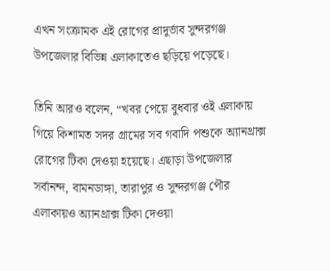এখন সংক্রামক এই রোগের প্রাদুর্ভাব সুন্দরগঞ্জ উপজেলার বিভিন্ন এলাকাতেও ছড়িয়ে পড়েছে।

তিনি আরও বলেন, “খবর পেয়ে বুধবার ওই এলাকায় গিয়ে কিশামত সদর গ্রামের সব গবাদি পশুকে অ্যানথ্রাক্স রোগের টিকা দেওয়া হয়েছে। এছাড়া উপজেলার সর্বানন্দ, বামনডাঙ্গা, তারাপুর ও সুন্দরগঞ্জ পৌর এলাকায়ও অ্যানথ্রাক্স টিকা দেওয়া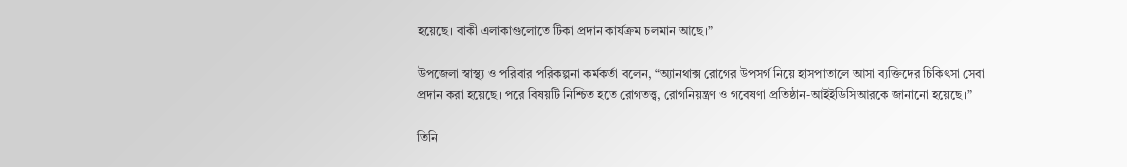হয়েছে। বাকী এলাকাগুলোতে টিকা প্রদান কার্যক্রম চলমান আছে।”

উপজেলা স্বাস্থ্য ও পরিবার পরিকল্পনা কর্মকর্তা বলেন, “অ্যানথাক্স রোগের উপসর্গ নিয়ে হাসপাতালে আসা ব্যক্তিদের চিকিৎসা সেবা প্রদান করা হয়েছে। পরে বিষয়টি নিশ্চিত হতে রোগতত্ত্ব, রোগনিয়ন্ত্রণ ও গবেষণা প্রতিষ্ঠান-আইইডিসিআরকে জানানো হয়েছে।”

তিনি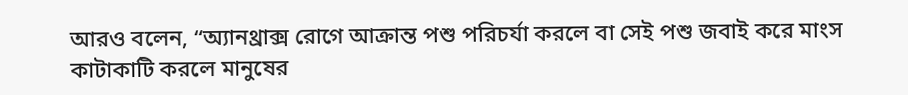আরও বলেন, “অ্যানথ্রাক্স রোগে আক্রান্ত পশু পরিচর্যা করলে বা সেই পশু জবাই করে মাংস কাটাকাটি করলে মানুষের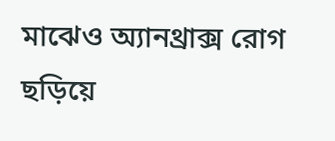মাঝেও অ্যানথ্রাক্স রোগ ছড়িয়ে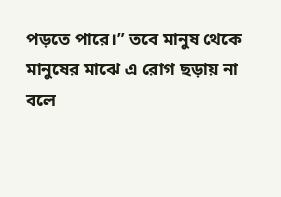পড়তে পারে।” তবে মানুষ থেকে মানুষের মাঝে এ রোগ ছড়ায় না বলে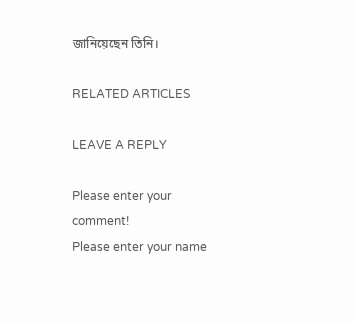জানিয়েছেন তিনি।

RELATED ARTICLES

LEAVE A REPLY

Please enter your comment!
Please enter your name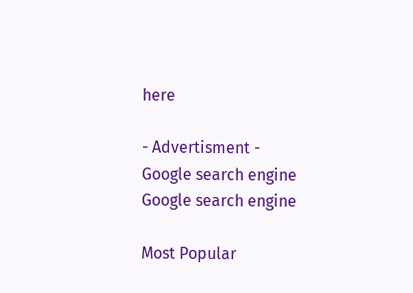here

- Advertisment -
Google search engine
Google search engine

Most Popular